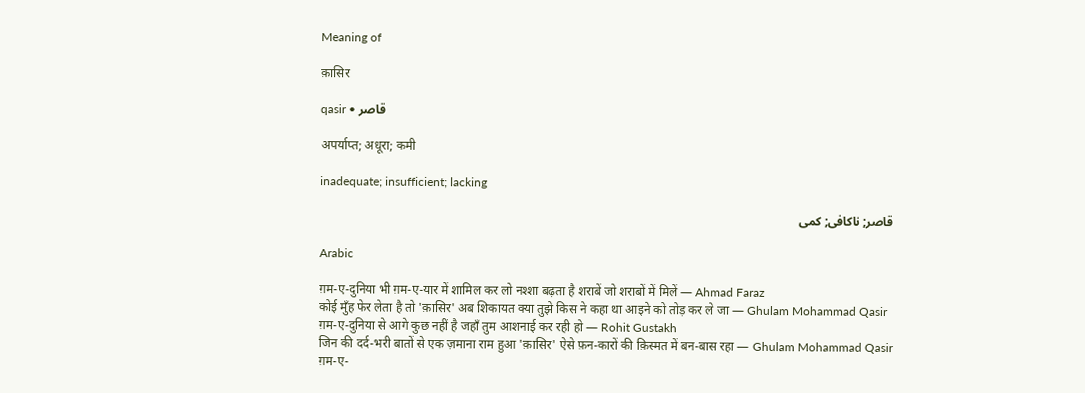Meaning of

क़ासिर

qasir • قاصر

अपर्याप्त; अधूरा; कमी

inadequate; insufficient; lacking

قاصر; ناکافی; کمی

Arabic

ग़म-ए-दुनिया भी ग़म-ए-यार में शामिल कर लो नश्शा बढ़ता है शराबें जो शराबों में मिलें — Ahmad Faraz
कोई मुँह फेर लेता है तो 'क़ासिर' अब शिकायत क्या तुझे किस ने कहा था आइने को तोड़ कर ले जा — Ghulam Mohammad Qasir
ग़म-ए-दुनिया से आगे कुछ नहीं है जहाँ तुम आशनाई कर रही हो — Rohit Gustakh
जिन की दर्द-भरी बातों से एक ज़माना राम हुआ 'क़ासिर' ऐसे फ़न-कारों की क़िस्मत में बन-बास रहा — Ghulam Mohammad Qasir
ग़म-ए-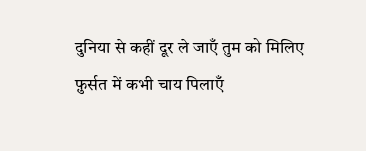दुनिया से कहीं दूर ले जाएँ तुम को मिलिए फ़ुर्सत में कभी चाय पिलाएँ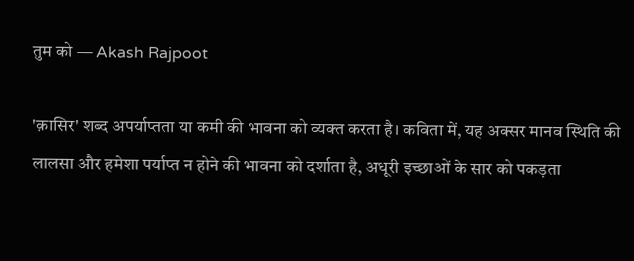तुम को — Akash Rajpoot

'क़ासिर' शब्द अपर्याप्तता या कमी की भावना को व्यक्त करता है। कविता में, यह अक्सर मानव स्थिति की लालसा और हमेशा पर्याप्त न होने की भावना को दर्शाता है, अधूरी इच्छाओं के सार को पकड़ता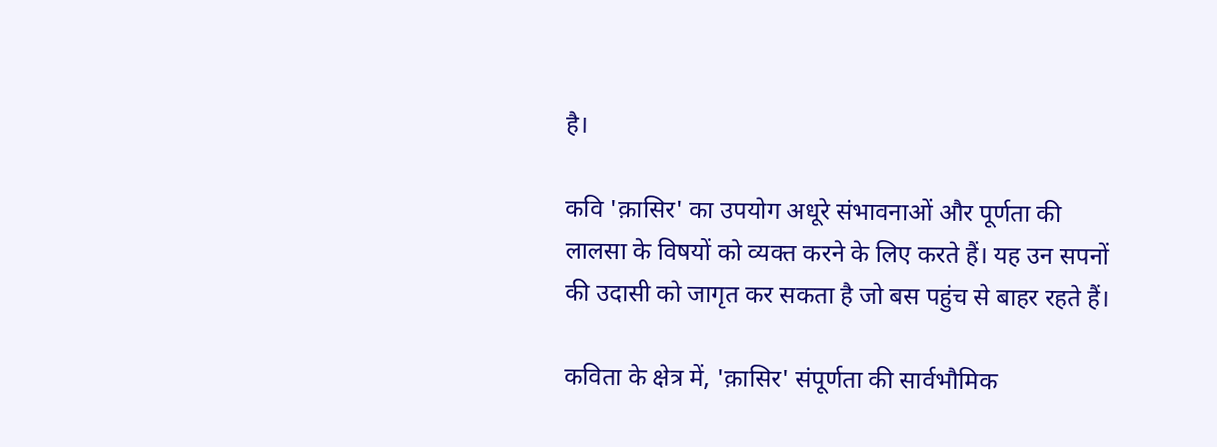है।

कवि 'क़ासिर' का उपयोग अधूरे संभावनाओं और पूर्णता की लालसा के विषयों को व्यक्त करने के लिए करते हैं। यह उन सपनों की उदासी को जागृत कर सकता है जो बस पहुंच से बाहर रहते हैं।

कविता के क्षेत्र में, 'क़ासिर' संपूर्णता की सार्वभौमिक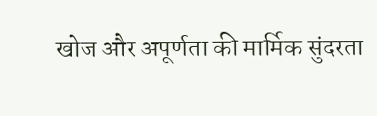खोज और अपूर्णता की मार्मिक सुंदरता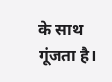के साथ गूंजता है।